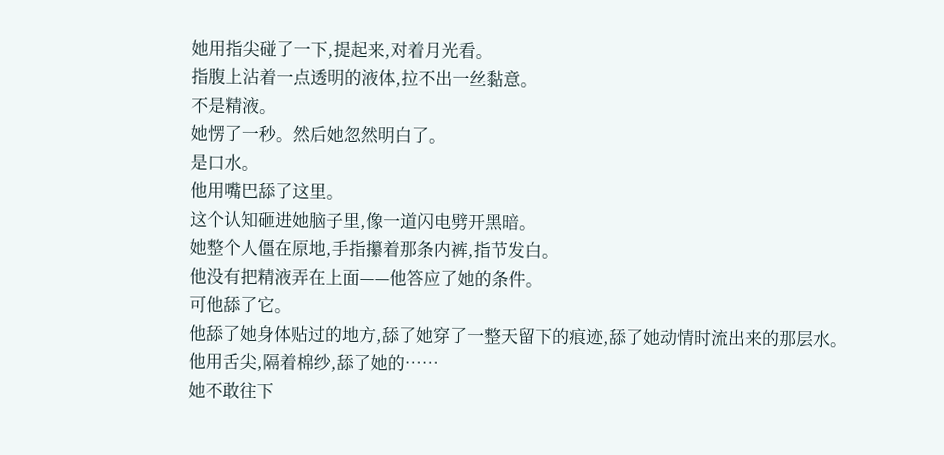她用指尖碰了一下,提起来,对着月光看。
指腹上沾着一点透明的液体,拉不出一丝黏意。
不是精液。
她愣了一秒。然后她忽然明白了。
是口水。
他用嘴巴舔了这里。
这个认知砸进她脑子里,像一道闪电劈开黑暗。
她整个人僵在原地,手指攥着那条内裤,指节发白。
他没有把精液弄在上面——他答应了她的条件。
可他舔了它。
他舔了她身体贴过的地方,舔了她穿了一整天留下的痕迹,舔了她动情时流出来的那层水。
他用舌尖,隔着棉纱,舔了她的……
她不敢往下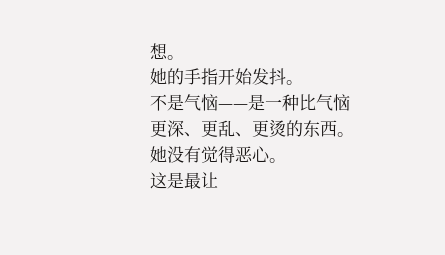想。
她的手指开始发抖。
不是气恼——是一种比气恼更深、更乱、更烫的东西。
她没有觉得恶心。
这是最让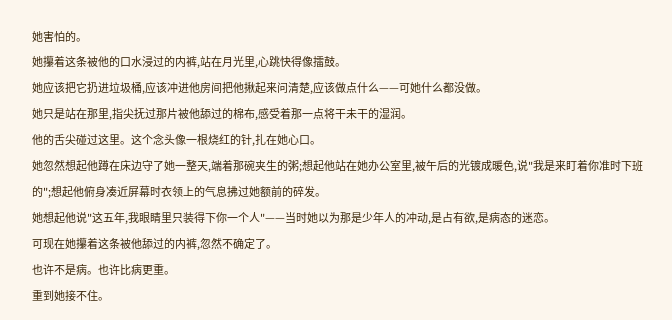她害怕的。
她攥着这条被他的口水浸过的内裤,站在月光里,心跳快得像擂鼓。
她应该把它扔进垃圾桶,应该冲进他房间把他揪起来问清楚,应该做点什么——可她什么都没做。
她只是站在那里,指尖抚过那片被他舔过的棉布,感受着那一点将干未干的湿润。
他的舌尖碰过这里。这个念头像一根烧红的针,扎在她心口。
她忽然想起他蹲在床边守了她一整天,端着那碗夹生的粥;想起他站在她办公室里,被午后的光镀成暖色,说"我是来盯着你准时下班的";想起他俯身凑近屏幕时衣领上的气息拂过她额前的碎发。
她想起他说"这五年,我眼睛里只装得下你一个人"——当时她以为那是少年人的冲动,是占有欲,是病态的迷恋。
可现在她攥着这条被他舔过的内裤,忽然不确定了。
也许不是病。也许比病更重。
重到她接不住。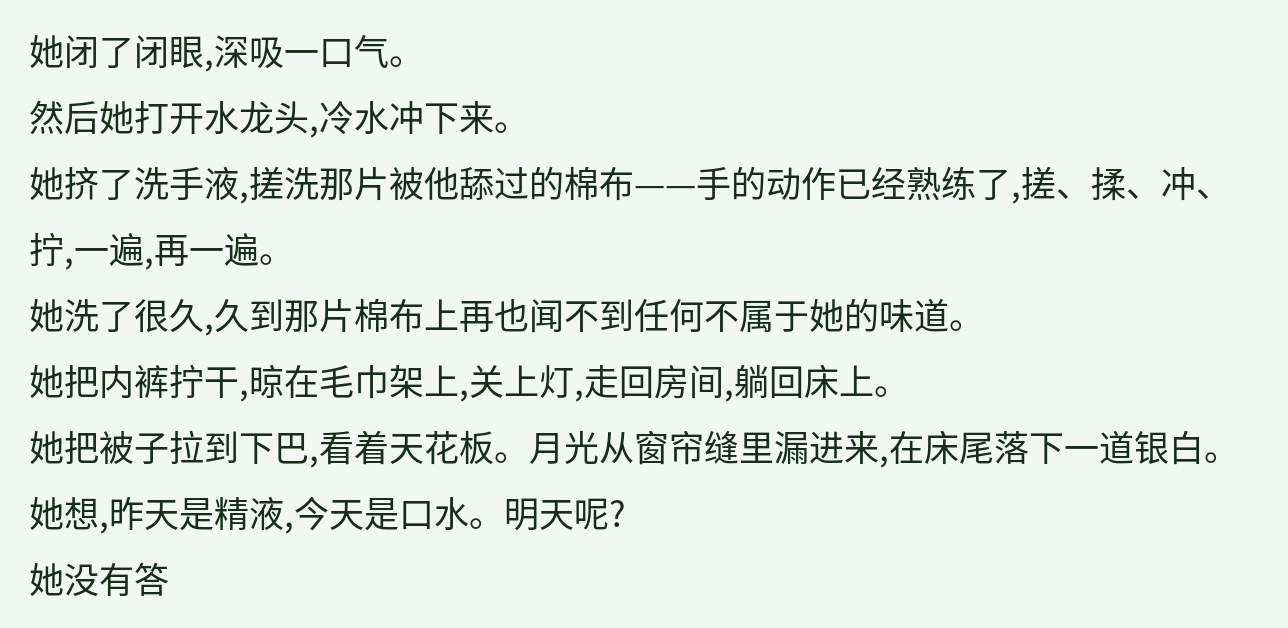她闭了闭眼,深吸一口气。
然后她打开水龙头,冷水冲下来。
她挤了洗手液,搓洗那片被他舔过的棉布——手的动作已经熟练了,搓、揉、冲、拧,一遍,再一遍。
她洗了很久,久到那片棉布上再也闻不到任何不属于她的味道。
她把内裤拧干,晾在毛巾架上,关上灯,走回房间,躺回床上。
她把被子拉到下巴,看着天花板。月光从窗帘缝里漏进来,在床尾落下一道银白。她想,昨天是精液,今天是口水。明天呢?
她没有答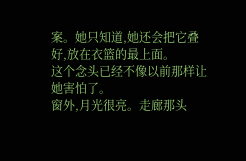案。她只知道,她还会把它叠好,放在衣篮的最上面。
这个念头已经不像以前那样让她害怕了。
窗外,月光很亮。走廊那头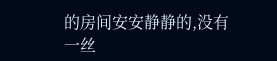的房间安安静静的,没有一丝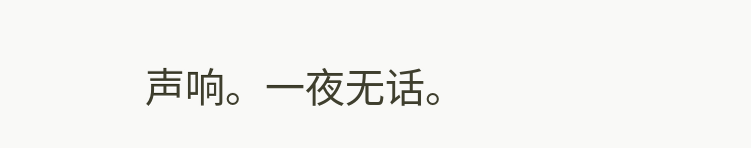声响。一夜无话。